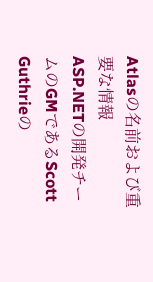Atlasの名前および重要な情報
ASP.NETの開発チームのGMであるScott Guthrieの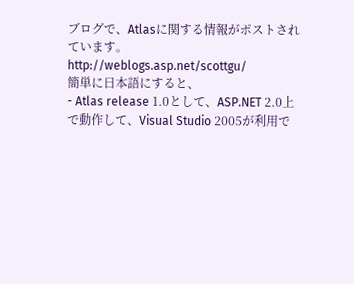ブログで、Atlasに関する情報がポストされています。
http://weblogs.asp.net/scottgu/
簡単に日本語にすると、
- Atlas release 1.0として、ASP.NET 2.0上で動作して、Visual Studio 2005が利用で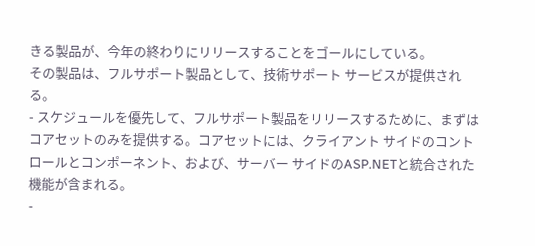きる製品が、今年の終わりにリリースすることをゴールにしている。
その製品は、フルサポート製品として、技術サポート サービスが提供される。
- スケジュールを優先して、フルサポート製品をリリースするために、まずはコアセットのみを提供する。コアセットには、クライアント サイドのコントロールとコンポーネント、および、サーバー サイドのASP.NETと統合された機能が含まれる。
-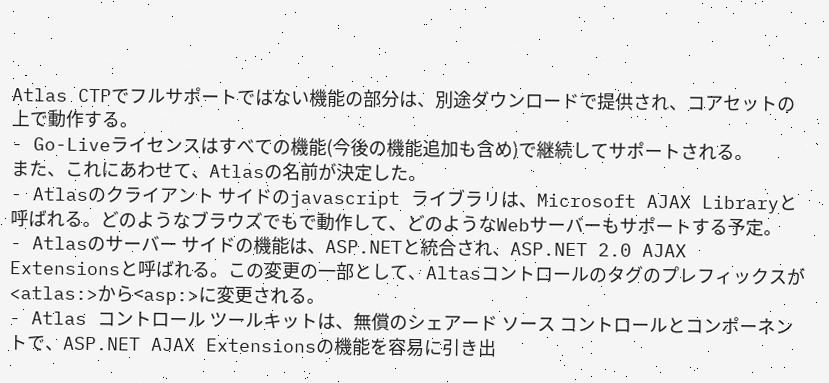Atlas CTPでフルサポートではない機能の部分は、別途ダウンロードで提供され、コアセットの上で動作する。
- Go-Liveライセンスはすべての機能(今後の機能追加も含め)で継続してサポートされる。
また、これにあわせて、Atlasの名前が決定した。
- Atlasのクライアント サイドのjavascript ライブラリは、Microsoft AJAX Libraryと呼ばれる。どのようなブラウズでもで動作して、どのようなWebサーバーもサポートする予定。
- Atlasのサーバー サイドの機能は、ASP.NETと統合され、ASP.NET 2.0 AJAX Extensionsと呼ばれる。この変更の一部として、Altasコントロールのタグのプレフィックスが<atlas:>から<asp:>に変更される。
- Atlas コントロール ツールキットは、無償のシェアード ソース コントロールとコンポーネントで、ASP.NET AJAX Extensionsの機能を容易に引き出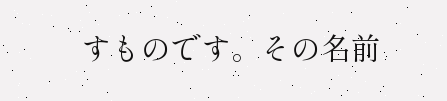すものです。その名前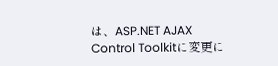は、ASP.NET AJAX Control Toolkitに変更に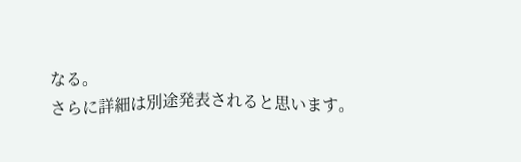なる。
さらに詳細は別途発表されると思います。